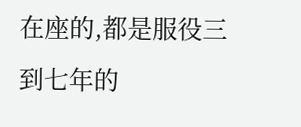在座的,都是服役三到七年的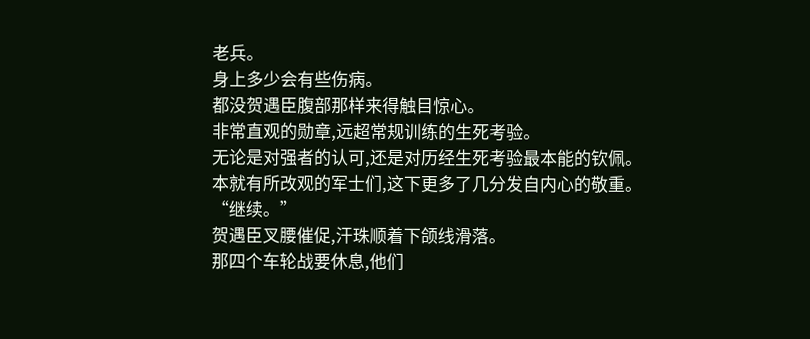老兵。
身上多少会有些伤病。
都没贺遇臣腹部那样来得触目惊心。
非常直观的勋章,远超常规训练的生死考验。
无论是对强者的认可,还是对历经生死考验最本能的钦佩。
本就有所改观的军士们,这下更多了几分发自内心的敬重。
“继续。”
贺遇臣叉腰催促,汗珠顺着下颌线滑落。
那四个车轮战要休息,他们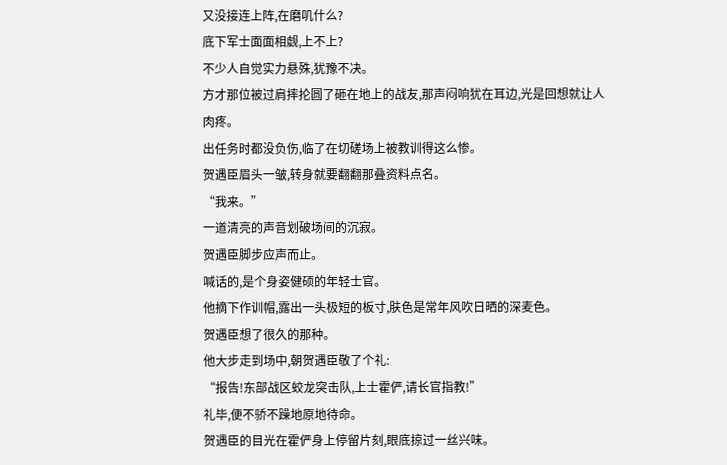又没接连上阵,在磨叽什么?
底下军士面面相觑,上不上?
不少人自觉实力悬殊,犹豫不决。
方才那位被过肩摔抡圆了砸在地上的战友,那声闷响犹在耳边,光是回想就让人肉疼。
出任务时都没负伤,临了在切磋场上被教训得这么惨。
贺遇臣眉头一皱,转身就要翻翻那叠资料点名。
“我来。”
一道清亮的声音划破场间的沉寂。
贺遇臣脚步应声而止。
喊话的,是个身姿健硕的年轻士官。
他摘下作训帽,露出一头极短的板寸,肤色是常年风吹日晒的深麦色。
贺遇臣想了很久的那种。
他大步走到场中,朝贺遇臣敬了个礼:
“报告!东部战区蛟龙突击队,上士霍俨,请长官指教!”
礼毕,便不骄不躁地原地待命。
贺遇臣的目光在霍俨身上停留片刻,眼底掠过一丝兴味。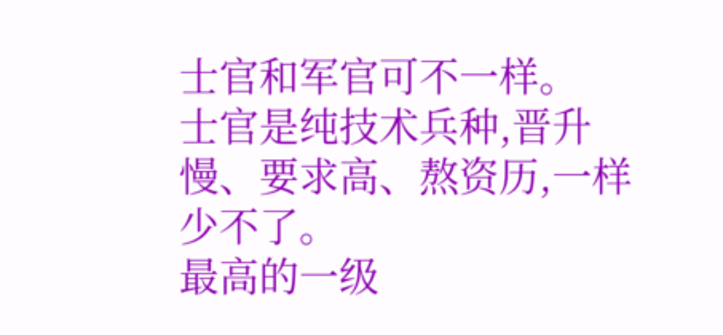士官和军官可不一样。
士官是纯技术兵种,晋升慢、要求高、熬资历,一样少不了。
最高的一级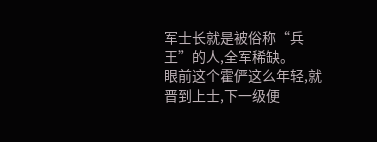军士长就是被俗称“兵王”的人,全军稀缺。
眼前这个霍俨这么年轻,就晋到上士,下一级便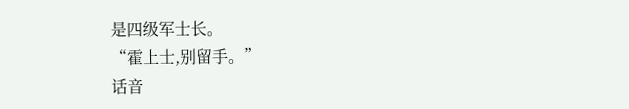是四级军士长。
“霍上士,别留手。”
话音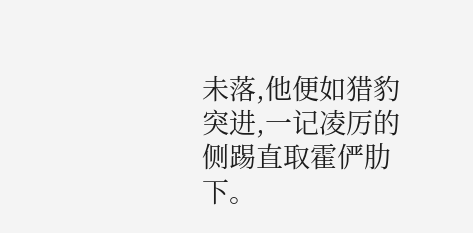未落,他便如猎豹突进,一记凌厉的侧踢直取霍俨肋下。